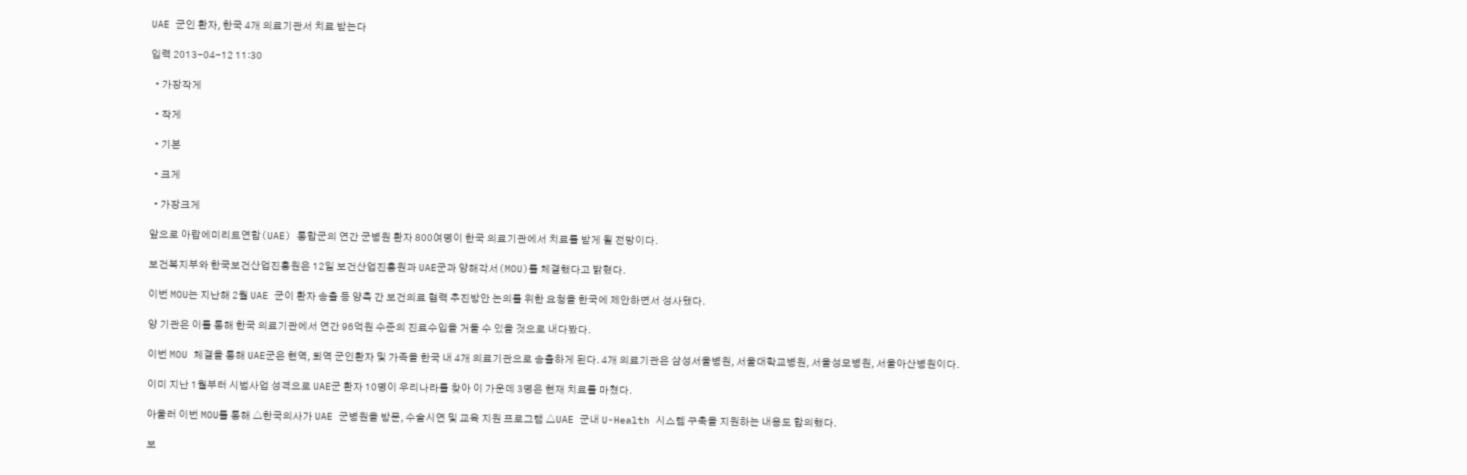UAE 군인 환자, 한국 4개 의료기관서 치료 받는다

입력 2013-04-12 11:30

  • 가장작게

  • 작게

  • 기본

  • 크게

  • 가장크게

앞으로 아랍에미리트연합(UAE) 통합군의 연간 군병원 환자 800여명이 한국 의료기관에서 치료를 받게 될 전망이다.

보건복지부와 한국보건산업진흥원은 12일 보건산업진흥원과 UAE군과 양해각서(MOU)를 체결했다고 밝혔다.

이번 MOU는 지난해 2월 UAE 군이 환자 송출 등 양측 간 보건의료 협력 추진방안 논의를 위한 요청을 한국에 제안하면서 성사됐다.

양 기관은 이를 통해 한국 의료기관에서 연간 96억원 수준의 진료수입을 거둘 수 있을 것으로 내다봤다.

이번 MOU 체결을 통해 UAE군은 현역, 퇴역 군인환자 및 가족을 한국 내 4개 의료기관으로 송출하게 된다. 4개 의료기관은 삼성서울병원, 서울대학교병원, 서울성모병원, 서울아산병원이다.

이미 지난 1월부터 시범사업 성격으로 UAE군 환자 10명이 우리나라를 찾아 이 가운데 3명은 현재 치료를 마쳤다.

아울러 이번 MOU를 통해 △한국의사가 UAE 군병원을 방문, 수술시연 및 교육 지원 프로그램 △UAE 군내 U-Health 시스템 구축을 지원하는 내용도 합의했다.

보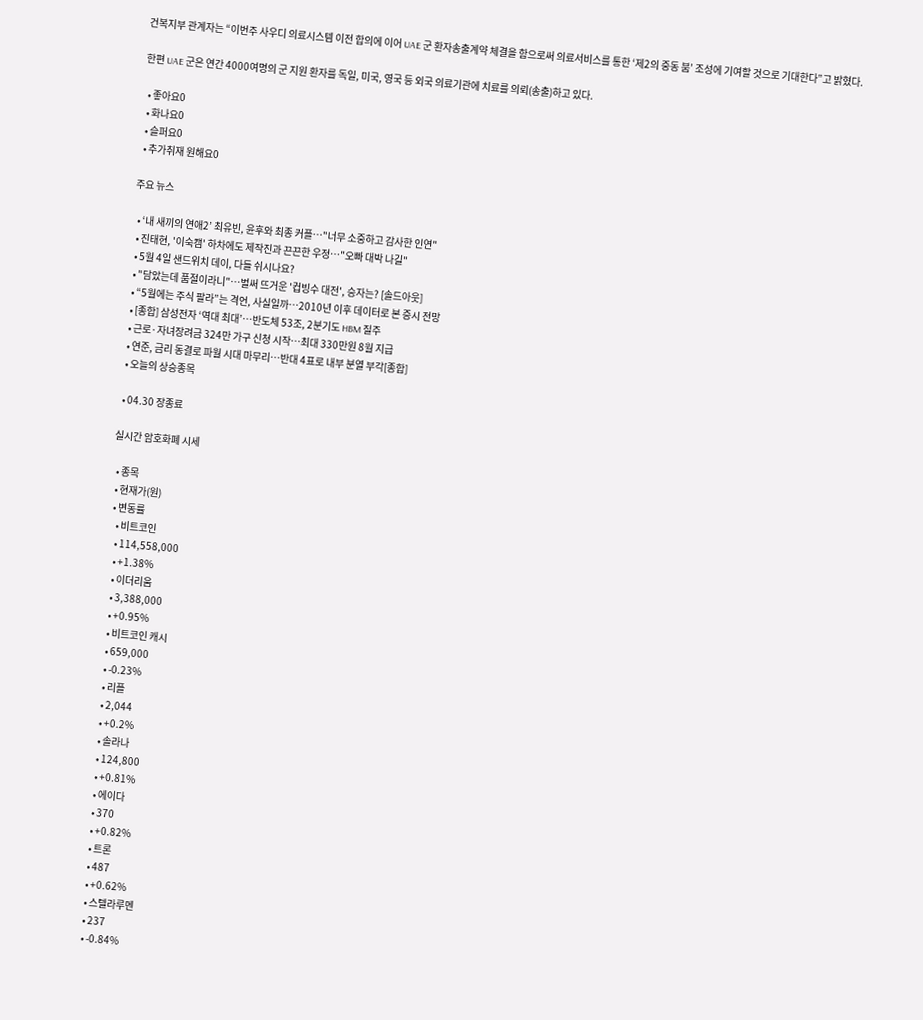건복지부 관계자는 “이번주 사우디 의료시스템 이전 합의에 이어 UAE 군 환자송출계약 체결을 함으로써 의료서비스를 통한 ‘제2의 중동 붐’ 조성에 기여할 것으로 기대한다”고 밝혔다.

한편 UAE 군은 연간 4000여명의 군 지원 환자를 독일, 미국, 영국 등 외국 의료기관에 치료를 의뢰(송출)하고 있다.

  • 좋아요0
  • 화나요0
  • 슬퍼요0
  • 추가취재 원해요0

주요 뉴스

  • ‘내 새끼의 연애2’ 최유빈, 윤후와 최종 커플⋯"너무 소중하고 감사한 인연"
  • 진태현, '이숙캠' 하차에도 제작진과 끈끈한 우정⋯"오빠 대박 나길"
  • 5월 4일 샌드위치 데이, 다들 쉬시나요?
  • "담았는데 품절이라니"⋯벌써 뜨거운 '컵빙수 대전', 승자는? [솔드아웃]
  • “5월에는 주식 팔라”는 격언, 사실일까⋯2010년 이후 데이터로 본 증시 전망
  • [종합] 삼성전자 ‘역대 최대’…반도체 53조, 2분기도 HBM 질주
  • 근로·자녀장려금 324만 가구 신청 시작…최대 330만원 8월 지급
  • 연준, 금리 동결로 파월 시대 마무리…반대 4표로 내부 분열 부각[종합]
  • 오늘의 상승종목

  • 04.30 장종료

실시간 암호화폐 시세

  • 종목
  • 현재가(원)
  • 변동률
    • 비트코인
    • 114,558,000
    • +1.38%
    • 이더리움
    • 3,388,000
    • +0.95%
    • 비트코인 캐시
    • 659,000
    • -0.23%
    • 리플
    • 2,044
    • +0.2%
    • 솔라나
    • 124,800
    • +0.81%
    • 에이다
    • 370
    • +0.82%
    • 트론
    • 487
    • +0.62%
    • 스텔라루멘
    • 237
    • -0.84%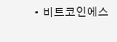• 비트코인에스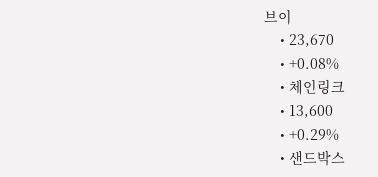브이
    • 23,670
    • +0.08%
    • 체인링크
    • 13,600
    • +0.29%
    • 샌드박스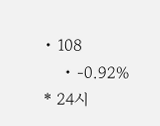• 108
    • -0.92%
* 24시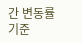간 변동률 기준